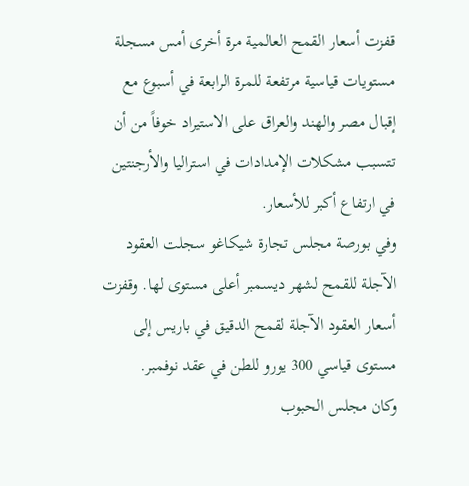قفزت أسعار القمح العالمية مرة أخرى أمس مسجلة مستويات قياسية مرتفعة للمرة الرابعة في أسبوع مع إقبال مصر والهند والعراق على الاستيراد خوفاً من أن تتسبب مشكلات الإمدادات في استراليا والأرجنتين في ارتفاع أكبر للأسعار.
وفي بورصة مجلس تجارة شيكاغو سجلت العقود الآجلة للقمح لشهر ديسمبر أعلى مستوى لها. وقفزت أسعار العقود الآجلة لقمح الدقيق في باريس إلى مستوى قياسي 300 يورو للطن في عقد نوفمبر.
وكان مجلس الحبوب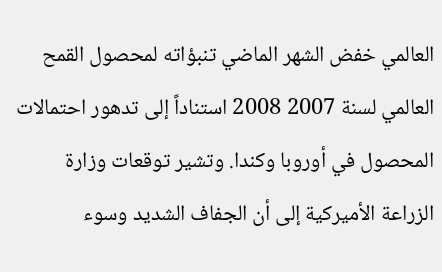العالمي خفض الشهر الماضي تنبؤاته لمحصول القمح العالمي لسنة 2007 2008 استناداً إلى تدهور احتمالات المحصول في أوروبا وكندا. وتشير توقعات وزارة الزراعة الأميركية إلى أن الجفاف الشديد وسوء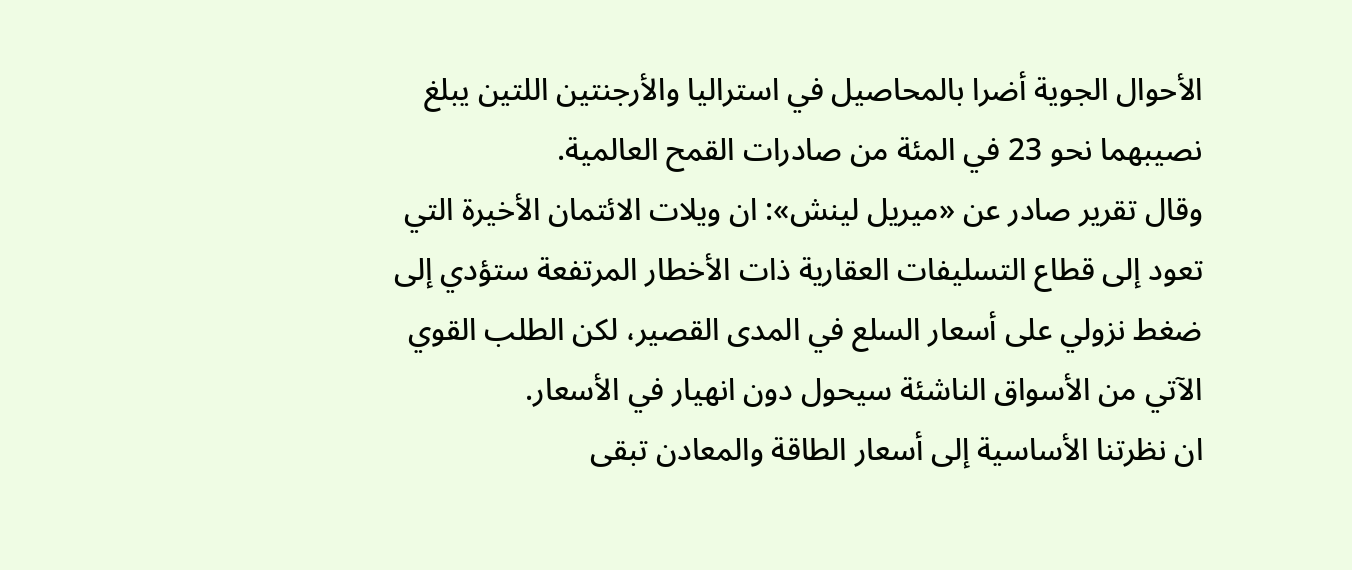الأحوال الجوية أضرا بالمحاصيل في استراليا والأرجنتين اللتين يبلغ نصيبهما نحو 23 في المئة من صادرات القمح العالمية.
وقال تقرير صادر عن «ميريل لينش»: ان ويلات الائتمان الأخيرة التي تعود إلى قطاع التسليفات العقارية ذات الأخطار المرتفعة ستؤدي إلى ضغط نزولي على أسعار السلع في المدى القصير، لكن الطلب القوي الآتي من الأسواق الناشئة سيحول دون انهيار في الأسعار.
ان نظرتنا الأساسية إلى أسعار الطاقة والمعادن تبقى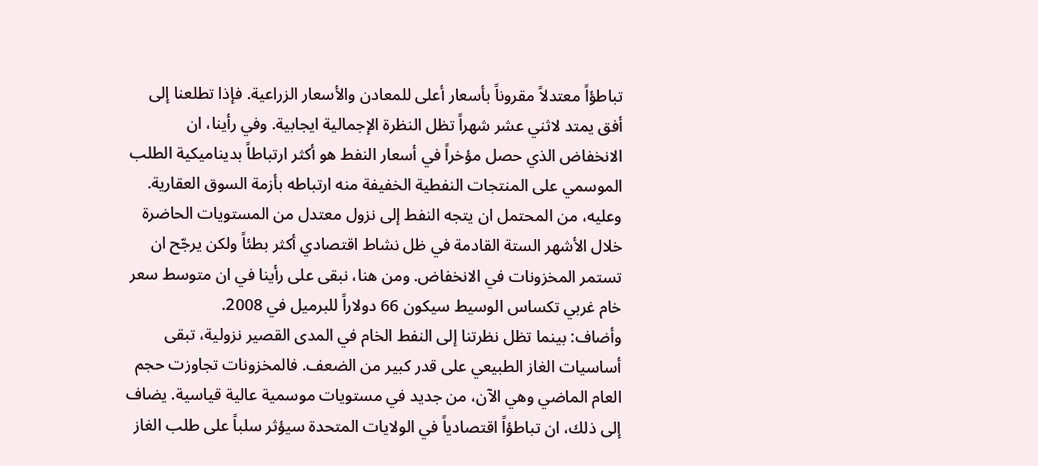تباطؤاً معتدلاً مقروناً بأسعار أعلى للمعادن والأسعار الزراعية. فإذا تطلعنا إلى أفق يمتد لاثني عشر شهراً تظل النظرة الإجمالية ايجابية. وفي رأينا، ان الانخفاض الذي حصل مؤخراً في أسعار النفط هو أكثر ارتباطاً بديناميكية الطلب الموسمي على المنتجات النفطية الخفيفة منه ارتباطه بأزمة السوق العقارية.
وعليه، من المحتمل ان يتجه النفط إلى نزول معتدل من المستويات الحاضرة خلال الأشهر الستة القادمة في ظل نشاط اقتصادي أكثر بطئاً ولكن يرجّح ان تستمر المخزونات في الانخفاض. ومن هنا، نبقى على رأينا في ان متوسط سعر خام غربي تكساس الوسيط سيكون 66 دولاراً للبرميل في 2008.
وأضاف: بينما تظل نظرتنا إلى النفط الخام في المدى القصير نزولية، تبقى أساسيات الغاز الطبيعي على قدر كبير من الضعف. فالمخزونات تجاوزت حجم العام الماضي وهي الآن، من جديد في مستويات موسمية عالية قياسية. يضاف إلى ذلك، ان تباطؤاً اقتصادياً في الولايات المتحدة سيؤثر سلباً على طلب الغاز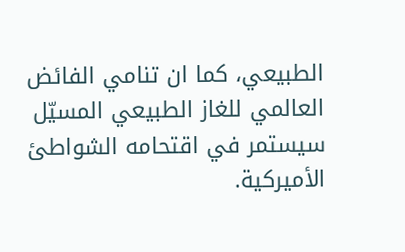الطبيعي، كما ان تنامي الفائض العالمي للغاز الطبيعي المسيّل سيستمر في اقتحامه الشواطئ الأميركية.